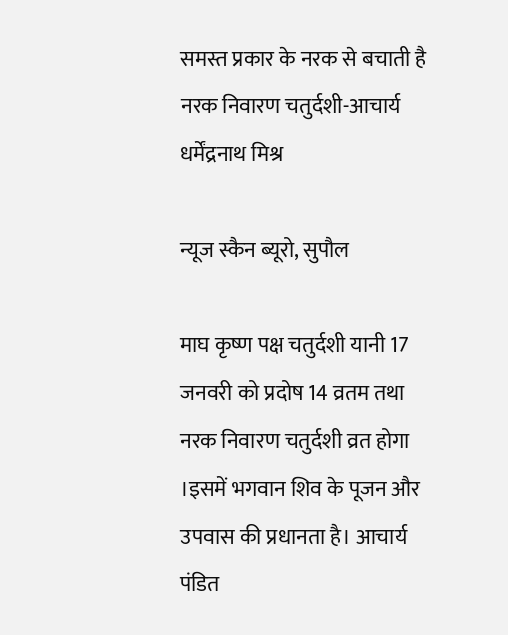समस्त प्रकार के नरक से बचाती है नरक निवारण चतुर्दशी-आचार्य धर्मेंद्रनाथ मिश्र

न्यूज स्कैन ब्यूरो, सुपौल

माघ कृष्ण पक्ष चतुर्दशी यानी 17 जनवरी को प्रदोष 14 व्रतम तथा नरक निवारण चतुर्दशी व्रत होगा ।इसमें भगवान शिव के पूजन और उपवास की प्रधानता है। आचार्य पंडित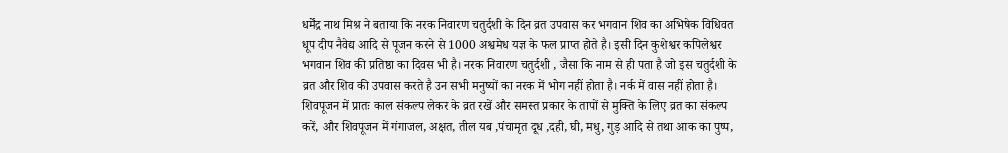धर्मेंद्र नाथ मिश्र ने बताया कि नरक निवारण चतुर्दशी के दिन व्रत उपवास कर भगवान शिव का अभिषेक विधिवत धूप दीप नैवेद्य आदि से पूजन करने से 1000 अश्वमेध यज्ञ के फल प्राप्त होते है। इसी दिन कुशेश्वर कपिलेश्वर भगवान शिव की प्रतिष्ठा का दिवस भी है। नरक निवारण चतुर्दशी , जैसा कि नाम से ही पता है जो इस चतुर्दशी के व्रत और शिव की उपवास करते है उन सभी मनुष्यों का नरक में भोग नहीं होता है। नर्क में वास नहीं होता है। शिवपूजन में प्रातः काल संकल्प लेकर के व्रत रखें और समस्त प्रकार के तापों से मुक्ति के लिए व्रत का संकल्प करें, और शिवपूजन में गंगाजल, अक्षत, तील यब ,पंचामृत दूध ,दही, घी, मधु, गुड़ आदि से तथा आक का पुष्प,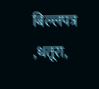बिल्लपत्र ,धतूरा,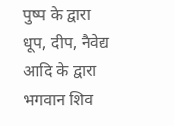पुष्प के द्वारा धूप, दीप, नैवेद्य आदि के द्वारा भगवान शिव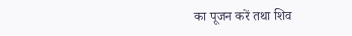का पूजन करें तथा शिव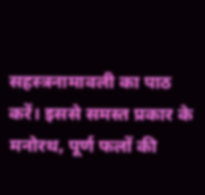सहस्त्रनामावली का पाठ करें। इससे समस्त प्रकार के मनोरथ, पूर्ण फलों की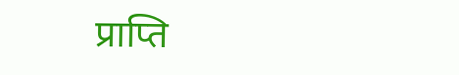प्राप्ति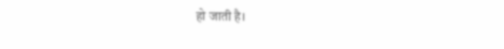हो जाती है।